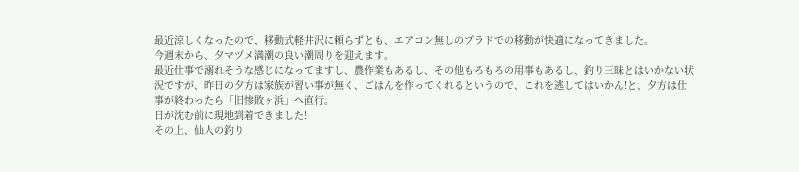最近涼しくなったので、移動式軽井沢に頼らずとも、エアコン無しのプラドでの移動が快適になってきました。
今週末から、夕マヅメ満潮の良い潮周りを迎えます。
最近仕事で溺れそうな感じになってますし、農作業もあるし、その他もろもろの用事もあるし、釣り三昧とはいかない状況ですが、昨日の夕方は家族が習い事が無く、ごはんを作ってくれるというので、これを逃してはいかん!と、夕方は仕事が終わったら「旧惨敗ヶ浜」へ直行。
日が沈む前に現地到着できました!
その上、仙人の釣り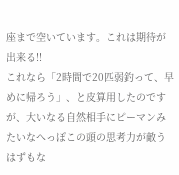座まで空いています。これは期待が出来る!!
これなら「2時間で20匹弱釣って、早めに帰ろう」、と皮算用したのですが、大いなる自然相手にピーマンみたいなへっぽこの頭の思考力が敵うはずもな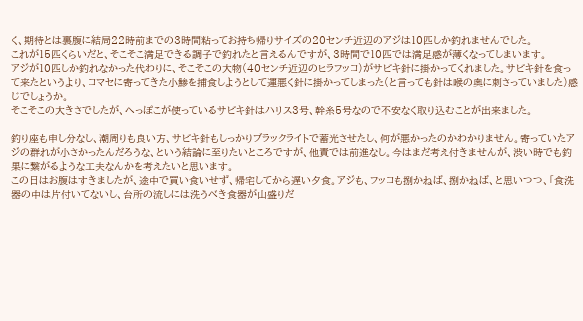く、期待とは裏腹に結局22時前までの3時間粘ってお持ち帰りサイズの20センチ近辺のアジは10匹しか釣れませんでした。
これが15匹くらいだと、そこそこ満足できる調子で釣れたと言えるんですが、3時間で10匹では満足感が薄くなってしまいます。
アジが10匹しか釣れなかった代わりに、そこそこの大物(40センチ近辺のヒラフッコ)がサビキ針に掛かってくれました。サビキ針を食って来たというより、コマセに寄ってきた小鯵を捕食しようとして運悪く針に掛かってしまった(と言っても針は喉の奥に刺さっていました)感じでしょうか。
そこそこの大きさでしたが、へっぽこが使っているサビキ針はハリス3号、幹糸5号なので不安なく取り込むことが出来ました。

釣り座も申し分なし、潮周りも良い方、サビキ針もしっかりブラックライトで蓄光させたし、何が悪かったのかわかりません。寄っていたアジの群れが小さかったんだろうな、という結論に至りたいところですが、他責では前進なし。今はまだ考え付きませんが、渋い時でも釣果に繋がるような工夫なんかを考えたいと思います。
この日はお腹はすきましたが、途中で買い食いせず、帰宅してから遅い夕食。アジも、フッコも捌かねば、捌かねば、と思いつつ、「食洗器の中は片付いてないし、台所の流しには洗うべき食器が山盛りだ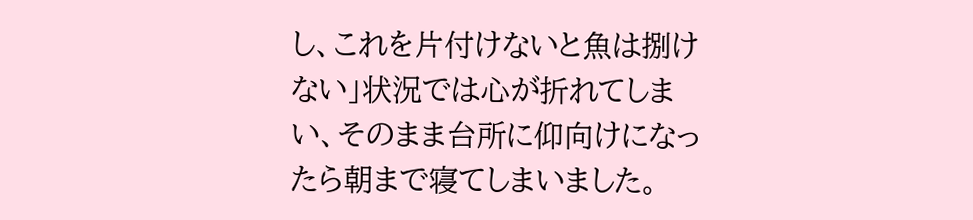し、これを片付けないと魚は捌けない」状況では心が折れてしまい、そのまま台所に仰向けになったら朝まで寝てしまいました。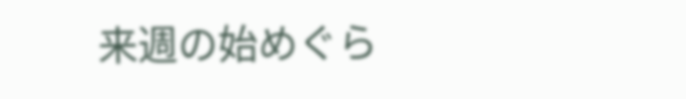来週の始めぐら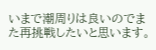いまで潮周りは良いのでまた再挑戦したいと思います。